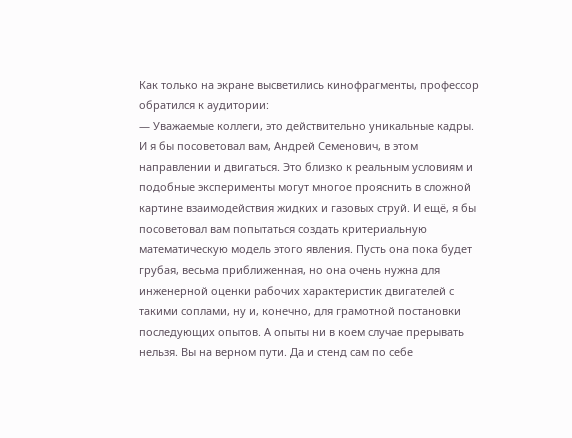Как только на экране высветились кинофрагменты, профессор обратился к аудитории:
— Уважаемые коллеги, это действительно уникальные кадры. И я бы посоветовал вам, Андрей Семенович, в этом направлении и двигаться. Это близко к реальным условиям и подобные эксперименты могут многое прояснить в сложной картине взаимодействия жидких и газовых струй. И ещё, я бы посоветовал вам попытаться создать критериальную математическую модель этого явления. Пусть она пока будет грубая, весьма приближенная, но она очень нужна для инженерной оценки рабочих характеристик двигателей с такими соплами, ну и, конечно, для грамотной постановки последующих опытов. А опыты ни в коем случае прерывать нельзя. Вы на верном пути. Да и стенд сам по себе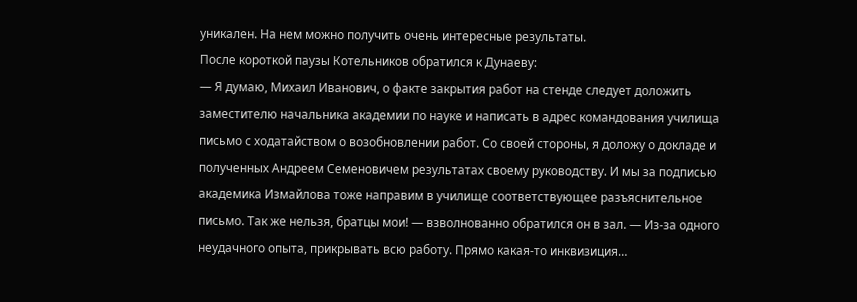уникален. На нем можно получить очень интересные результаты.
После короткой паузы Котельников обратился к Дунаеву:
— Я думаю, Михаил Иванович, о факте закрытия работ на стенде следует доложить заместителю начальника академии по науке и написать в адрес командования училища письмо с ходатайством о возобновлении работ. Со своей стороны, я доложу о докладе и полученных Андреем Семеновичем результатах своему руководству. И мы за подписью академика Измайлова тоже направим в училище соответствующее разъяснительное письмо. Так же нельзя, братцы мои! — взволнованно обратился он в зал. — Из-за одного неудачного опыта, прикрывать всю работу. Прямо какая-то инквизиция…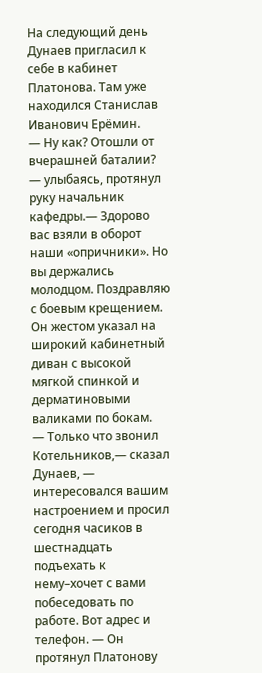На следующий день Дунаев пригласил к себе в кабинет Платонова. Там уже находился Станислав Иванович Ерёмин.
— Ну как? Отошли от вчерашней баталии? — улыбаясь, протянул руку начальник кафедры.— Здорово вас взяли в оборот наши «опричники». Но вы держались молодцом. Поздравляю с боевым крещением.
Он жестом указал на широкий кабинетный диван с высокой мягкой спинкой и дерматиновыми валиками по бокам.
— Только что звонил Котельников,— сказал Дунаев, — интересовался вашим настроением и просил сегодня часиков в шестнадцать подъехать к нему–хочет с вами побеседовать по работе. Вот адрес и телефон. — Он протянул Платонову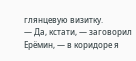глянцевую визитку.
— Да, кстати, — заговорил Ерёмин, — в коридоре я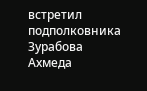встретил подполковника Зурабова Ахмеда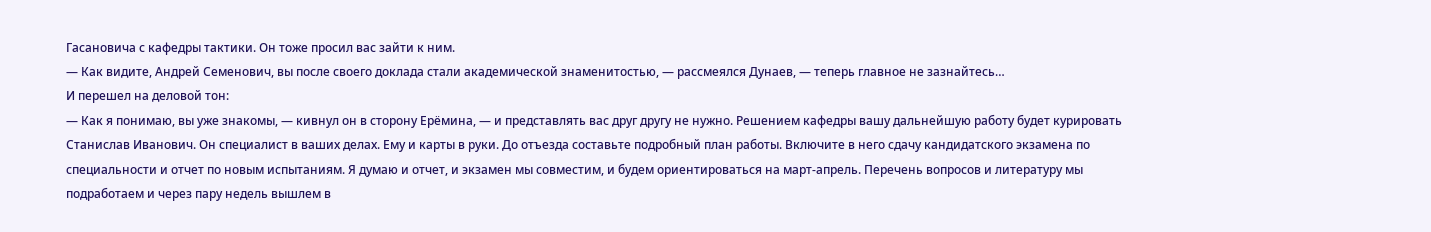Гасановича с кафедры тактики. Он тоже просил вас зайти к ним.
— Как видите, Андрей Семенович, вы после своего доклада стали академической знаменитостью, — рассмеялся Дунаев, — теперь главное не зазнайтесь…
И перешел на деловой тон:
— Как я понимаю, вы уже знакомы, — кивнул он в сторону Ерёмина, — и представлять вас друг другу не нужно. Решением кафедры вашу дальнейшую работу будет курировать Станислав Иванович. Он специалист в ваших делах. Ему и карты в руки. До отъезда составьте подробный план работы. Включите в него сдачу кандидатского экзамена по специальности и отчет по новым испытаниям. Я думаю и отчет, и экзамен мы совместим, и будем ориентироваться на март-апрель. Перечень вопросов и литературу мы подработаем и через пару недель вышлем в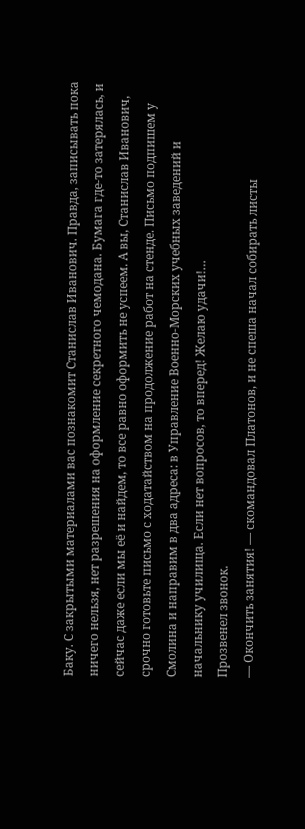Баку. С закрытыми материалами вас познакомит Станислав Иванович. Правда, записывать пока ничего нельзя, нет разрешения на оформление секретного чемодана. Бумага где-то затерялась, и сейчас даже если мы её и найдем, то все равно оформить не успеем. А вы, Станислав Иванович, срочно готовьте письмо с ходатайством на продолжение работ на стенде. Письмо подпишем у Смолина и направим в два адреса: в Управление Военно-Морских учебных заведений и начальнику училища. Если нет вопросов, то вперед! Желаю удачи!…
Прозвенел звонок.
— Окончить занятия! — скомандовал Платонов, и не спеша начал собирать листы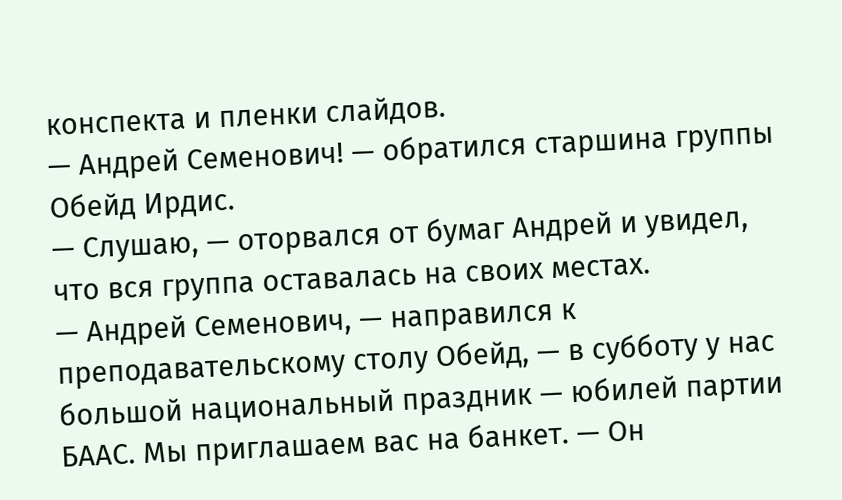конспекта и пленки слайдов.
— Андрей Семенович! — обратился старшина группы Обейд Ирдис.
— Слушаю, — оторвался от бумаг Андрей и увидел, что вся группа оставалась на своих местах.
— Андрей Семенович, — направился к преподавательскому столу Обейд, — в субботу у нас большой национальный праздник — юбилей партии БААС. Мы приглашаем вас на банкет. — Он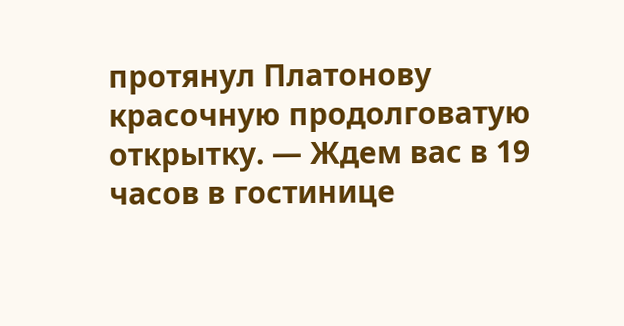протянул Платонову красочную продолговатую открытку. — Ждем вас в 19 часов в гостинице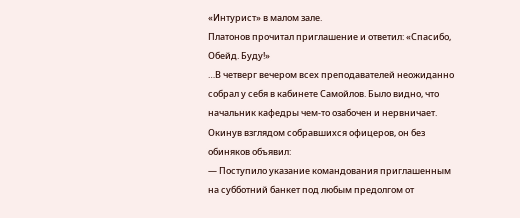«Интурист» в малом зале.
Платонов прочитал приглашение и ответил: «Спасибо, Обейд. Буду!»
…В четверг вечером всех преподавателей неожиданно собрал у себя в кабинете Самойлов. Было видно, что начальник кафедры чем-то озабочен и нервничает. Окинув взглядом собравшихся офицеров, он без обиняков объявил:
— Поступило указание командования приглашенным на субботний банкет под любым предолгом от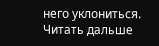него уклониться.
Читать дальше